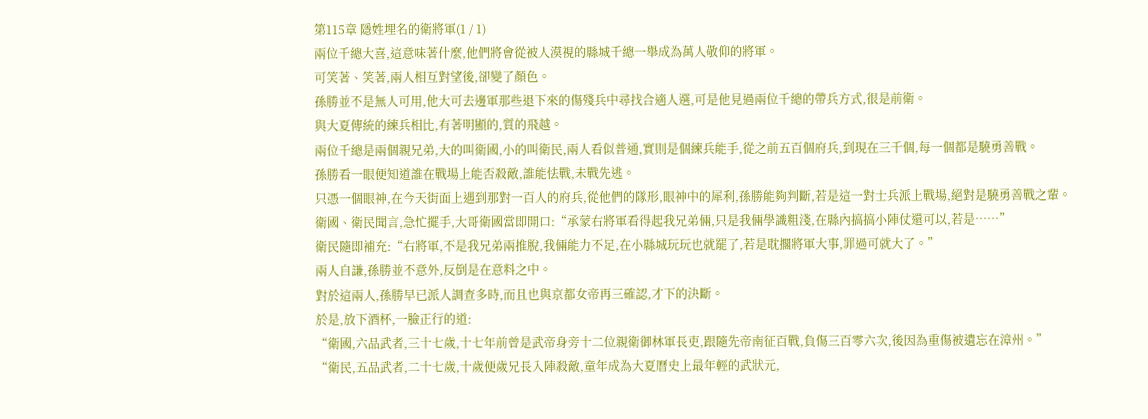第115章 隱姓埋名的衛將軍(1 / 1)
兩位千總大喜,這意味著什麼,他們將會從被人漠視的縣城千總一舉成為萬人敬仰的將軍。
可笑著、笑著,兩人相互對望後,卻變了顏色。
孫勝並不是無人可用,他大可去邊軍那些退下來的傷殘兵中尋找合適人選,可是他見過兩位千總的帶兵方式,很是前衛。
與大夏傳統的練兵相比,有著明顯的,質的飛越。
兩位千總是兩個親兄弟,大的叫衛國,小的叫衛民,兩人看似普通,實則是個練兵能手,從之前五百個府兵,到現在三千個,每一個都是驍勇善戰。
孫勝看一眼便知道誰在戰場上能否殺敵,誰能怯戰,未戰先逃。
只憑一個眼神,在今天街面上遇到那對一百人的府兵,從他們的隊形,眼神中的犀利,孫勝能夠判斷,若是這一對士兵派上戰場,絕對是驍勇善戰之輩。
衛國、衛民聞言,急忙擺手,大哥衛國當即開口:“承蒙右將軍看得起我兄弟倆,只是我倆學識粗淺,在縣內搞搞小陣仗還可以,若是……”
衛民隨即補充:“右將軍,不是我兄弟兩推脫,我倆能力不足,在小縣城玩玩也就罷了,若是耽擱將軍大事,罪過可就大了。”
兩人自謙,孫勝並不意外,反倒是在意料之中。
對於這兩人,孫勝早已派人調查多時,而且也與京都女帝再三確認,才下的決斷。
於是,放下酒杯,一臉正行的道:
“衛國,六品武者,三十七歲,十七年前曾是武帝身旁十二位親衛御林軍長吏,跟隨先帝南征百戰,負傷三百零六次,後因為重傷被遺忘在漳州。”
“衛民,五品武者,二十七歲,十歲便歲兄長入陣殺敵,童年成為大夏曆史上最年輕的武狀元,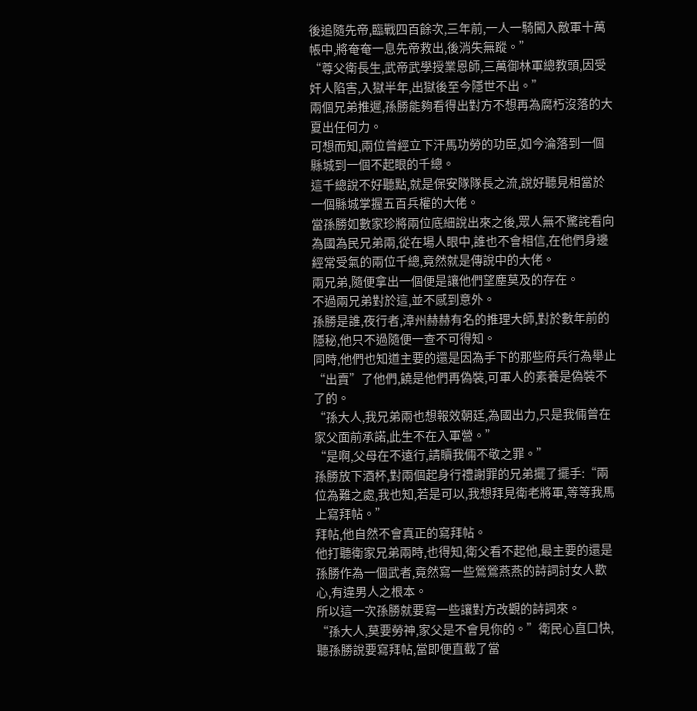後追隨先帝,臨戰四百餘次,三年前,一人一騎闖入敵軍十萬帳中,將奄奄一息先帝救出,後消失無蹤。”
“尊父衛長生,武帝武學授業恩師,三萬御林軍總教頭,因受奸人陷害,入獄半年,出獄後至今隱世不出。”
兩個兄弟推遲,孫勝能夠看得出對方不想再為腐朽沒落的大夏出任何力。
可想而知,兩位曾經立下汗馬功勞的功臣,如今淪落到一個縣城到一個不起眼的千總。
這千總說不好聽點,就是保安隊隊長之流,說好聽見相當於一個縣城掌握五百兵權的大佬。
當孫勝如數家珍將兩位底細說出來之後,眾人無不驚詫看向為國為民兄弟兩,從在場人眼中,誰也不會相信,在他們身邊經常受氣的兩位千總,竟然就是傳說中的大佬。
兩兄弟,隨便拿出一個便是讓他們望塵莫及的存在。
不過兩兄弟對於這,並不感到意外。
孫勝是誰,夜行者,漳州赫赫有名的推理大師,對於數年前的隱秘,他只不過隨便一查不可得知。
同時,他們也知道主要的還是因為手下的那些府兵行為舉止“出賣”了他們,饒是他們再偽裝,可軍人的素養是偽裝不了的。
“孫大人,我兄弟兩也想報效朝廷,為國出力,只是我倆曾在家父面前承諾,此生不在入軍營。”
“是啊,父母在不遠行,請贖我倆不敬之罪。”
孫勝放下酒杯,對兩個起身行禮謝罪的兄弟擺了擺手:“兩位為難之處,我也知,若是可以,我想拜見衛老將軍,等等我馬上寫拜帖。”
拜帖,他自然不會真正的寫拜帖。
他打聽衛家兄弟兩時,也得知,衛父看不起他,最主要的還是孫勝作為一個武者,竟然寫一些鶯鶯燕燕的詩詞討女人歡心,有違男人之根本。
所以這一次孫勝就要寫一些讓對方改觀的詩詞來。
“孫大人,莫要勞神,家父是不會見你的。”衛民心直口快,聽孫勝說要寫拜帖,當即便直截了當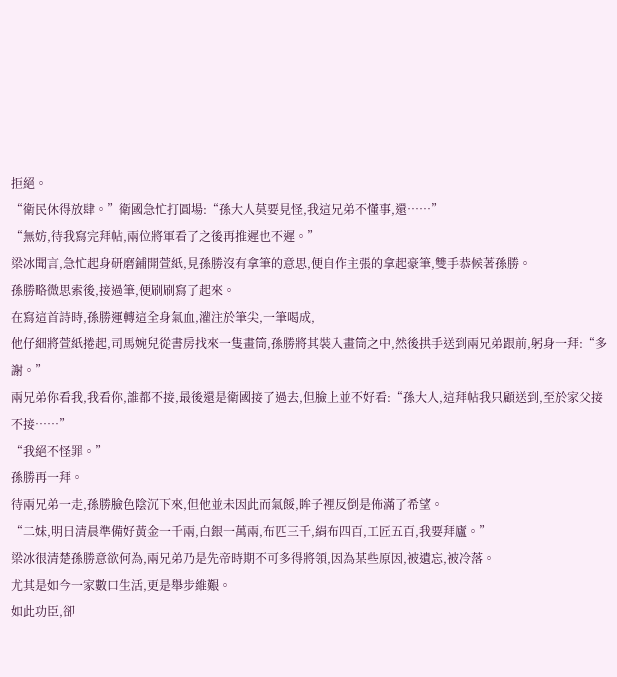拒絕。
“衛民休得放肆。”衛國急忙打圓場:“孫大人莫要見怪,我這兄弟不懂事,還……”
“無妨,待我寫完拜帖,兩位將軍看了之後再推遲也不遲。”
梁冰聞言,急忙起身研磨鋪開萱紙,見孫勝沒有拿筆的意思,便自作主張的拿起豪筆,雙手恭候著孫勝。
孫勝略微思索後,接過筆,便刷刷寫了起來。
在寫這首詩時,孫勝運轉這全身氣血,灌注於筆尖,一筆喝成,
他仔細將萱紙捲起,司馬婉兒從書房找來一隻畫筒,孫勝將其裝入畫筒之中,然後拱手送到兩兄弟跟前,躬身一拜:“多謝。”
兩兄弟你看我,我看你,誰都不接,最後還是衛國接了過去,但臉上並不好看:“孫大人,這拜帖我只顧送到,至於家父接不接……”
“我絕不怪罪。”
孫勝再一拜。
待兩兄弟一走,孫勝臉色陰沉下來,但他並未因此而氣餒,眸子裡反倒是佈滿了希望。
“二妹,明日清晨準備好黃金一千兩,白銀一萬兩,布匹三千,絹布四百,工匠五百,我要拜廬。”
梁冰很清楚孫勝意欲何為,兩兄弟乃是先帝時期不可多得將領,因為某些原因,被遺忘,被冷落。
尤其是如今一家數口生活,更是舉步維艱。
如此功臣,卻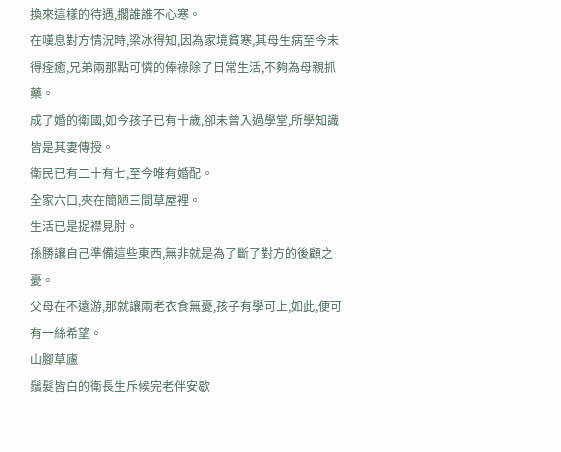換來這樣的待遇,擱誰誰不心寒。
在嘆息對方情況時,梁冰得知,因為家境貧寒,其母生病至今未得痊癒,兄弟兩那點可憐的俸祿除了日常生活,不夠為母親抓藥。
成了婚的衛國,如今孩子已有十歲,卻未曾入過學堂,所學知識皆是其妻傳授。
衛民已有二十有七,至今唯有婚配。
全家六口,夾在簡陋三間草屋裡。
生活已是捉襟見肘。
孫勝讓自己準備這些東西,無非就是為了斷了對方的後顧之憂。
父母在不遠游,那就讓兩老衣食無憂,孩子有學可上,如此,便可有一絲希望。
山腳草廬
鬚髮皆白的衛長生斥候完老伴安歇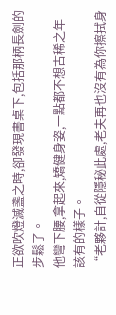正欲吹燈滅盞之時,卻發現書桌下,包括那柄長劍的步鬆了。
他彎下腰,拿起來,矯健身姿,一點都不想古稀之年該有的樣子。
“老夥計,自從隱秘此處,老夫再也沒有為你擦拭身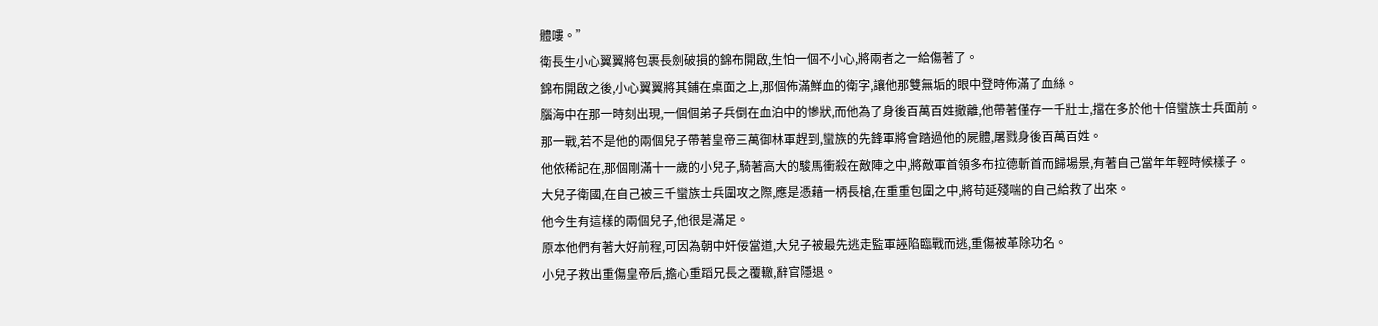體嘍。”
衛長生小心翼翼將包裹長劍破損的錦布開啟,生怕一個不小心,將兩者之一給傷著了。
錦布開啟之後,小心翼翼將其鋪在桌面之上,那個佈滿鮮血的衛字,讓他那雙無垢的眼中登時佈滿了血絲。
腦海中在那一時刻出現,一個個弟子兵倒在血泊中的慘狀,而他為了身後百萬百姓撤離,他帶著僅存一千壯士,擋在多於他十倍蠻族士兵面前。
那一戰,若不是他的兩個兒子帶著皇帝三萬御林軍趕到,蠻族的先鋒軍將會踏過他的屍體,屠戮身後百萬百姓。
他依稀記在,那個剛滿十一歲的小兒子,騎著高大的駿馬衝殺在敵陣之中,將敵軍首領多布拉德斬首而歸場景,有著自己當年年輕時候樣子。
大兒子衛國,在自己被三千蠻族士兵圍攻之際,應是憑藉一柄長槍,在重重包圍之中,將苟延殘喘的自己給救了出來。
他今生有這樣的兩個兒子,他很是滿足。
原本他們有著大好前程,可因為朝中奸佞當道,大兒子被最先逃走監軍誣陷臨戰而逃,重傷被革除功名。
小兒子救出重傷皇帝后,擔心重蹈兄長之覆轍,辭官隱退。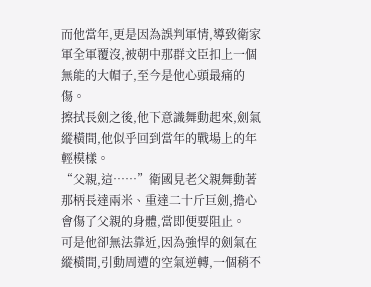而他當年,更是因為誤判軍情,導致衛家軍全軍覆沒,被朝中那群文臣扣上一個無能的大帽子,至今是他心頭最痛的傷。
擦拭長劍之後,他下意識舞動起來,劍氣縱橫間,他似乎回到當年的戰場上的年輕模樣。
“父親,這……”衛國見老父親舞動著那柄長達兩米、重達二十斤巨劍,擔心會傷了父親的身體,當即便要阻止。
可是他卻無法靠近,因為強悍的劍氣在縱橫間,引動周遭的空氣逆轉,一個稍不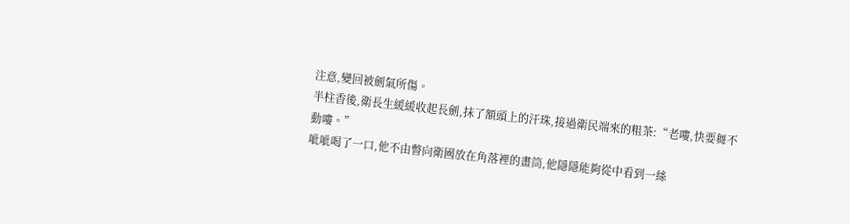注意,變回被劍氣所傷。
半柱香後,衛長生緩緩收起長劍,抹了額頭上的汗珠,接過衛民端來的粗茶:“老嘍,快要舞不動嘍。”
呲呲喝了一口,他不由瞥向衛國放在角落裡的畫筒,他隱隱能夠從中看到一絲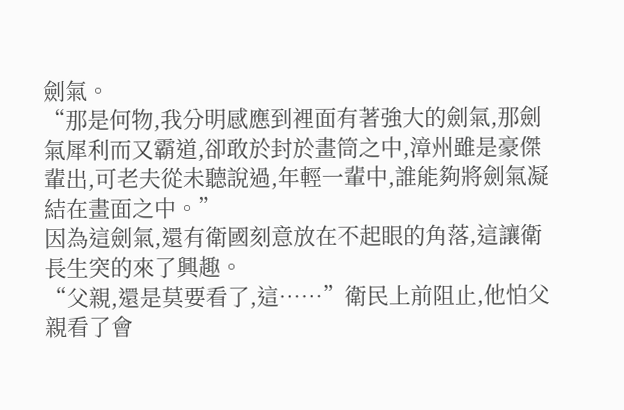劍氣。
“那是何物,我分明感應到裡面有著強大的劍氣,那劍氣犀利而又霸道,卻敢於封於畫筒之中,漳州雖是豪傑輩出,可老夫從未聽說過,年輕一輩中,誰能夠將劍氣凝結在畫面之中。”
因為這劍氣,還有衛國刻意放在不起眼的角落,這讓衛長生突的來了興趣。
“父親,還是莫要看了,這……”衛民上前阻止,他怕父親看了會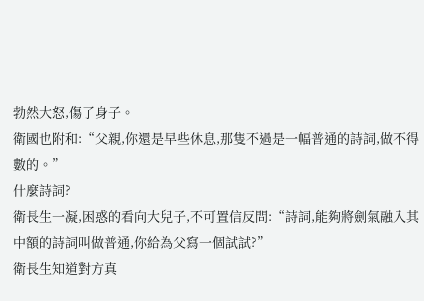勃然大怒,傷了身子。
衛國也附和:“父親,你還是早些休息,那隻不過是一幅普通的詩詞,做不得數的。”
什麼詩詞?
衛長生一凝,困惑的看向大兒子,不可置信反問:“詩詞,能夠將劍氣融入其中額的詩詞叫做普通,你給為父寫一個試試?”
衛長生知道對方真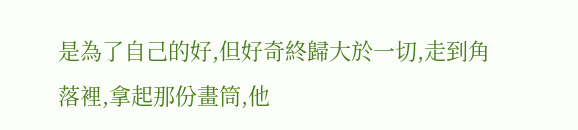是為了自己的好,但好奇終歸大於一切,走到角落裡,拿起那份畫筒,他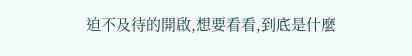迫不及待的開啟,想要看看,到底是什麼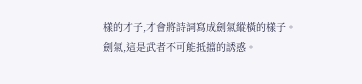樣的才子,才會將詩詞寫成劍氣縱橫的樣子。
劍氣,這是武者不可能抵擋的誘惑。